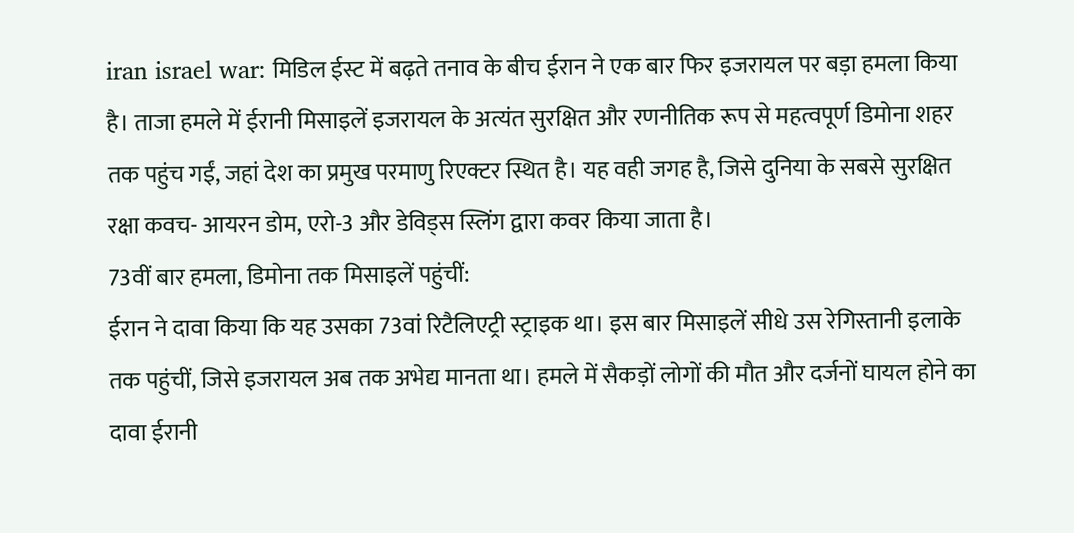iran israel war: मिडिल ईस्ट में बढ़ते तनाव के बीच ईरान ने एक बार फिर इजरायल पर बड़ा हमला किया है। ताजा हमले में ईरानी मिसाइलें इजरायल के अत्यंत सुरक्षित और रणनीतिक रूप से महत्वपूर्ण डिमोना शहर तक पहुंच गईं, जहां देश का प्रमुख परमाणु रिएक्टर स्थित है। यह वही जगह है, जिसे दुनिया के सबसे सुरक्षित रक्षा कवच- आयरन डोम, एरो-3 और डेविड्स स्लिंग द्वारा कवर किया जाता है।
73वीं बार हमला, डिमोना तक मिसाइलें पहुंचीं:
ईरान ने दावा किया कि यह उसका 73वां रिटैलिएट्री स्ट्राइक था। इस बार मिसाइलें सीधे उस रेगिस्तानी इलाके तक पहुंचीं, जिसे इजरायल अब तक अभेद्य मानता था। हमले में सैकड़ों लोगों की मौत और दर्जनों घायल होने का दावा ईरानी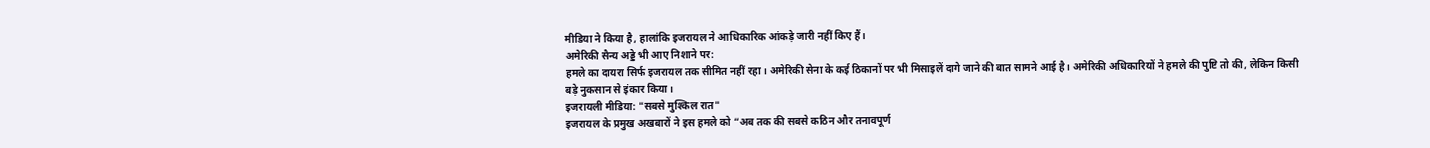मीडिया ने किया है, हालांकि इजरायल ने आधिकारिक आंकड़े जारी नहीं किए हैं।
अमेरिकी सैन्य अड्डे भी आए निशाने पर:
हमले का दायरा सिर्फ इजरायल तक सीमित नहीं रहा। अमेरिकी सेना के कई ठिकानों पर भी मिसाइलें दागे जाने की बात सामने आई है। अमेरिकी अधिकारियों ने हमले की पुष्टि तो की, लेकिन किसी बड़े नुकसान से इंकार किया।
इजरायली मीडिया: "सबसे मुश्किल रात"
इजरायल के प्रमुख अखबारों ने इस हमले को “अब तक की सबसे कठिन और तनावपूर्ण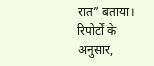रात” बताया। रिपोर्टों के अनुसार,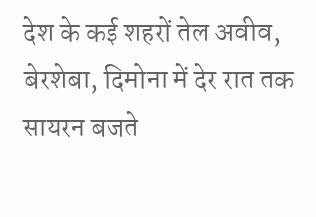देश के कई शहरों तेल अवीव, बेरशेबा, दिमोना में देर रात तक सायरन बजते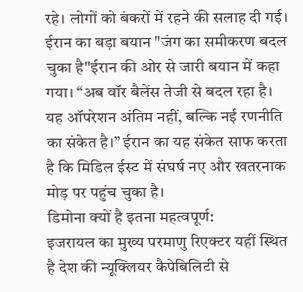रहे। लोगों को बंकरों में रहने की सलाह दी गई। ईरान का बड़ा बयान "जंग का समीकरण बदल चुका है"ईरान की ओर से जारी बयान में कहा गया। “अब वॉर बैलेंस तेजी से बदल रहा है। यह ऑपरेशन अंतिम नहीं, बल्कि नई रणनीति का संकेत है।” ईरान का यह संकेत साफ करता है कि मिडिल ईस्ट में संघर्ष नए और खतरनाक मोड़ पर पहुंच चुका है।
डिमोना क्यों है इतना महत्वपूर्ण:
इजरायल का मुख्य परमाणु रिएक्टर यहीं स्थित है देश की न्यूक्लियर कैपेबिलिटी से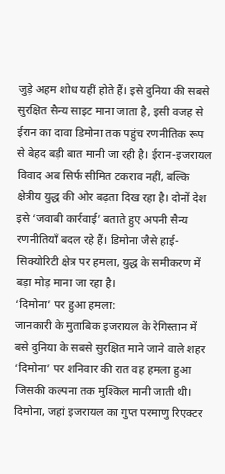जुड़े अहम शोध यहीं होते हैं। इसे दुनिया की सबसे सुरक्षित सैन्य साइट माना जाता है, इसी वजह से ईरान का दावा डिमोना तक पहुंच रणनीतिक रूप से बेहद बड़ी बात मानी जा रही है। ईरान-इजरायल विवाद अब सिर्फ सीमित टकराव नहीं, बल्कि क्षेत्रीय युद्ध की ओर बढ़ता दिख रहा है। दोनों देश इसे ‘जवाबी कार्रवाई’ बताते हुए अपनी सैन्य रणनीतियाँ बदल रहे हैं। डिमोना जैसे हाई-सिक्योरिटी क्षेत्र पर हमला, युद्ध के समीकरण में बड़ा मोड़ माना जा रहा है।
‘दिमोना’ पर हुआ हमला:
जानकारी के मुताबिक इजरायल के रेगिस्तान में बसे दुनिया के सबसे सुरक्षित माने जाने वाले शहर ‘दिमोना’ पर शनिवार की रात वह हमला हुआ जिसकी कल्पना तक मुश्किल मानी जाती थी। दिमोना, जहां इजरायल का गुप्त परमाणु रिएक्टर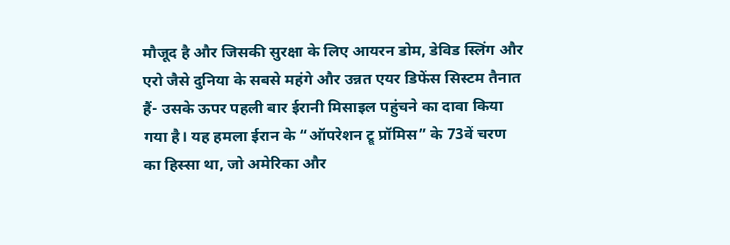मौजूद है और जिसकी सुरक्षा के लिए आयरन डोम, डेविड स्लिंग और एरो जैसे दुनिया के सबसे महंगे और उन्नत एयर डिफेंस सिस्टम तैनात हैं- उसके ऊपर पहली बार ईरानी मिसाइल पहुंचने का दावा किया गया है। यह हमला ईरान के “ऑपरेशन ट्रू प्रॉमिस” के 73वें चरण का हिस्सा था, जो अमेरिका और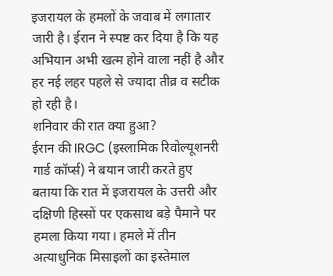इजरायल के हमलों के जवाब में लगातार जारी है। ईरान ने स्पष्ट कर दिया है कि यह अभियान अभी खत्म होने वाला नहीं है और हर नई लहर पहले से ज्यादा तीव्र व सटीक हो रही है।
शनिवार की रात क्या हुआ?
ईरान की IRGC (इस्लामिक रिवोल्यूशनरी गार्ड कॉर्प्स) ने बयान जारी करते हुए बताया कि रात में इजरायल के उत्तरी और दक्षिणी हिस्सों पर एकसाथ बड़े पैमाने पर हमला किया गया। हमले में तीन अत्याधुनिक मिसाइलों का इस्तेमाल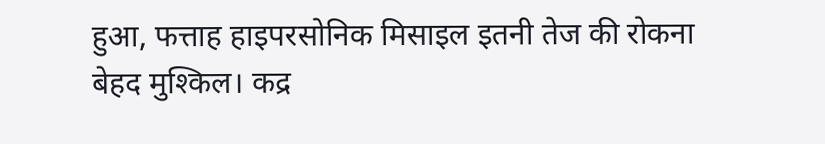हुआ, फत्ताह हाइपरसोनिक मिसाइल इतनी तेज की रोकना बेहद मुश्किल। कद्र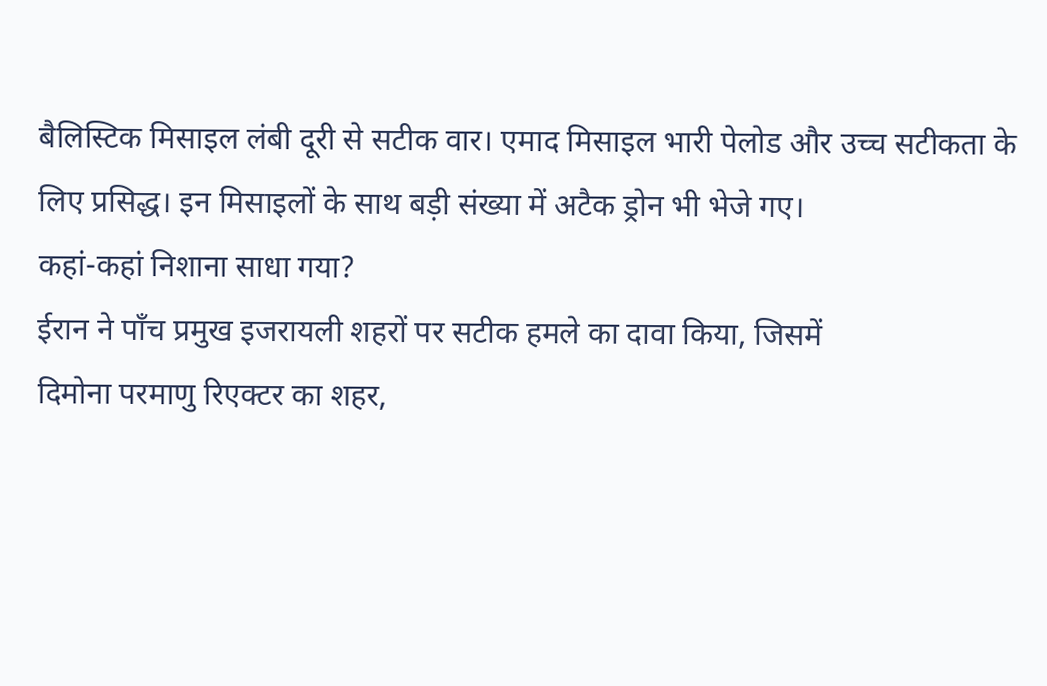बैलिस्टिक मिसाइल लंबी दूरी से सटीक वार। एमाद मिसाइल भारी पेलोड और उच्च सटीकता के लिए प्रसिद्ध। इन मिसाइलों के साथ बड़ी संख्या में अटैक ड्रोन भी भेजे गए।
कहां-कहां निशाना साधा गया?
ईरान ने पाँच प्रमुख इजरायली शहरों पर सटीक हमले का दावा किया, जिसमें
दिमोना परमाणु रिएक्टर का शहर,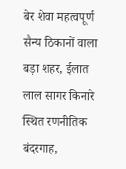बेर शेवा महत्वपूर्ण सैन्य ठिकानों वाला बड़ा शहर, ईलात लाल सागर किनारे स्थित रणनीतिक बंदरगाह,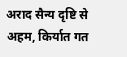अराद सैन्य दृष्टि से अहम, किर्यात गत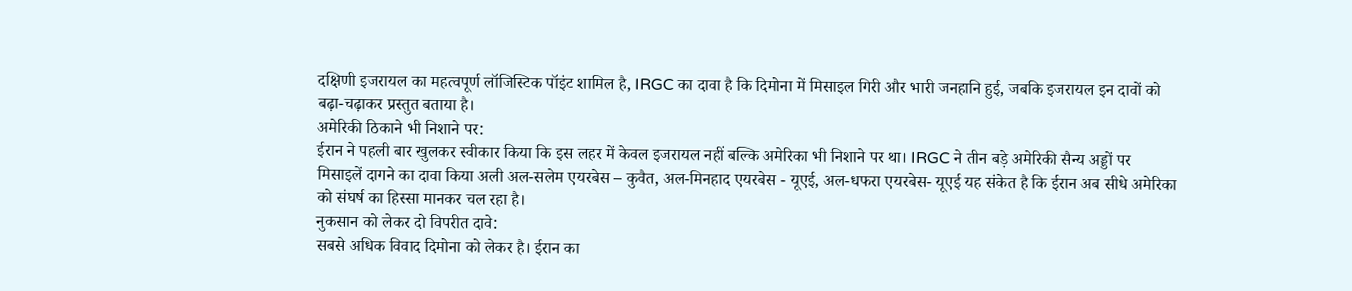दक्षिणी इजरायल का महत्वपूर्ण लॉजिस्टिक पॉइंट शामिल है, IRGC का दावा है कि दिमोना में मिसाइल गिरी और भारी जनहानि हुई, जबकि इजरायल इन दावों को बढ़ा-चढ़ाकर प्रस्तुत बताया है।
अमेरिकी ठिकाने भी निशाने पर:
ईरान ने पहली बार खुलकर स्वीकार किया कि इस लहर में केवल इजरायल नहीं बल्कि अमेरिका भी निशाने पर था। IRGC ने तीन बड़े अमेरिकी सैन्य अड्डों पर मिसाइलें दागने का दावा किया अली अल-सलेम एयरबेस – कुवैत, अल-मिनहाद एयरबेस - यूएई, अल-धफरा एयरबेस- यूएई यह संकेत है कि ईरान अब सीधे अमेरिका को संघर्ष का हिस्सा मानकर चल रहा है।
नुकसान को लेकर दो विपरीत दावे:
सबसे अधिक विवाद दिमोना को लेकर है। ईरान का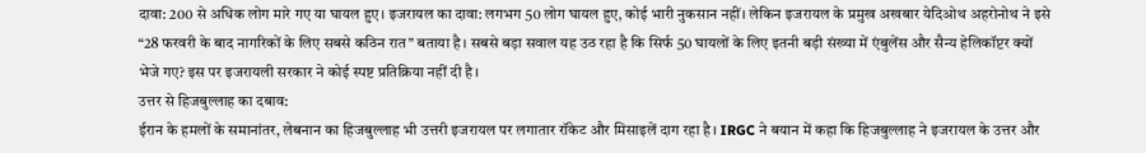दावा: 200 से अधिक लोग मारे गए या घायल हुए। इजरायल का दावा: लगभग 50 लोग घायल हुए, कोई भारी नुकसान नहीं। लेकिन इजरायल के प्रमुख अखबार येदिओथ अहरोनोथ ने इसे “28 फरवरी के बाद नागरिकों के लिए सबसे कठिन रात” बताया है। सबसे बड़ा सवाल यह उठ रहा है कि सिर्फ 50 घायलों के लिए इतनी बड़ी संख्या में एंबुलेंस और सैन्य हेलिकॉप्टर क्यों भेजे गए? इस पर इजरायली सरकार ने कोई स्पष्ट प्रतिक्रिया नहीं दी है।
उत्तर से हिजबुल्लाह का दबाव:
ईरान के हमलों के समानांतर, लेबनान का हिजबुल्लाह भी उत्तरी इजरायल पर लगातार रॉकेट और मिसाइलें दाग रहा है। IRGC ने बयान में कहा कि हिजबुल्लाह ने इजरायल के उत्तर और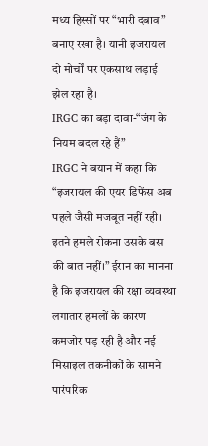मध्य हिस्सों पर “भारी दबाव” बनाए रखा है। यानी इजरायल दो मोर्चों पर एकसाथ लड़ाई झेल रहा है।
IRGC का बड़ा दावा-“जंग के नियम बदल रहे हैं”
IRGC ने बयान में कहा कि “इजरायल की एयर डिफेंस अब पहले जैसी मजबूत नहीं रही। इतने हमले रोकना उसके बस की बात नहीं।” ईरान का मानना है कि इजरायल की रक्षा व्यवस्था लगातार हमलों के कारण कमजोर पड़ रही है और नई मिसाइल तकनीकों के सामने पारंपरिक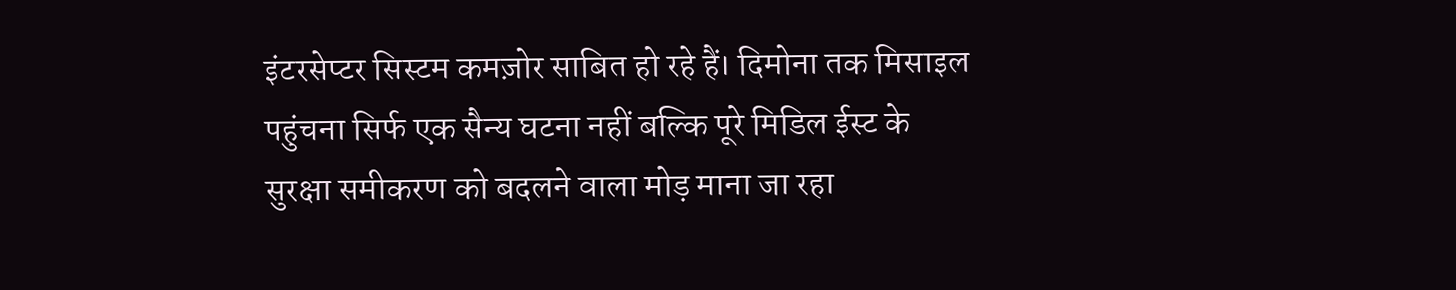इंटरसेप्टर सिस्टम कमज़ोर साबित हो रहे हैं। दिमोना तक मिसाइल पहुंचना सिर्फ एक सैन्य घटना नहीं बल्कि पूरे मिडिल ईस्ट के सुरक्षा समीकरण को बदलने वाला मोड़ माना जा रहा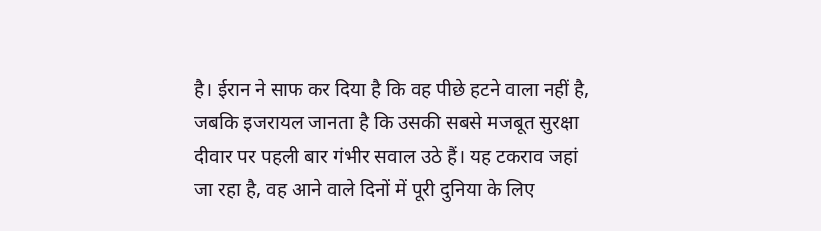है। ईरान ने साफ कर दिया है कि वह पीछे हटने वाला नहीं है, जबकि इजरायल जानता है कि उसकी सबसे मजबूत सुरक्षा दीवार पर पहली बार गंभीर सवाल उठे हैं। यह टकराव जहां जा रहा है, वह आने वाले दिनों में पूरी दुनिया के लिए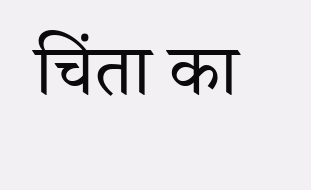चिंता का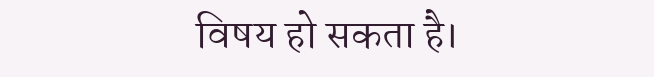विषय हो सकता है।